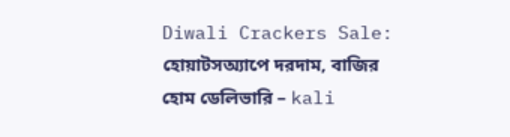Diwali Crackers Sale: হোয়াটসঅ্যাপে দরদাম, বাজির হোম ডেলিভারি – kali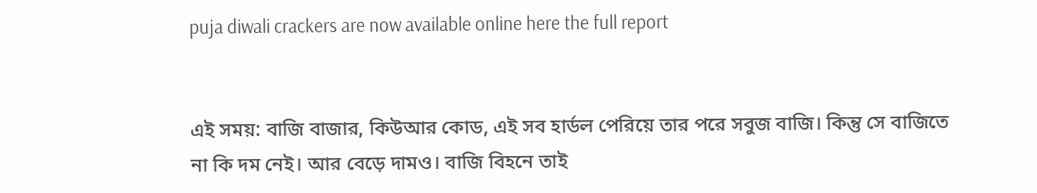puja diwali crackers are now available online here the full report


এই সময়: বাজি বাজার, কিউআর কোড, এই সব হার্ডল পেরিয়ে তার পরে সবুজ বাজি। কিন্তু সে বাজিতে না কি দম নেই। আর বেড়ে দামও। বাজি বিহনে তাই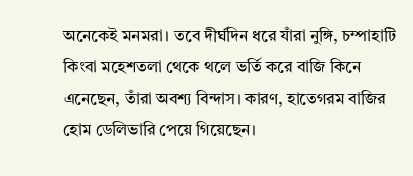অনেকেই মনমরা। তবে দীর্ঘদিন ধরে যাঁরা নুঙ্গি, চম্পাহাটি কিংবা মহেশতলা থেকে থলে ভর্তি করে বাজি কিনে এনেছেন, তাঁরা অবশ্য বিন্দাস। কারণ, হাতেগরম বাজির হোম ডেলিভারি পেয়ে গিয়েছেন।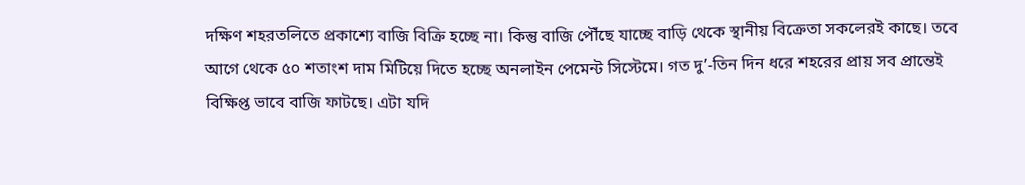দক্ষিণ শহরতলিতে প্রকাশ্যে বাজি বিক্রি হচ্ছে না। কিন্তু বাজি পৌঁছে যাচ্ছে বাড়ি থেকে স্থানীয় বিক্রেতা সকলেরই কাছে। তবে আগে থেকে ৫০ শতাংশ দাম মিটিয়ে দিতে হচ্ছে অনলাইন পেমেন্ট সিস্টেমে। গত দু’-তিন দিন ধরে শহরের প্রায় সব প্রান্তেই বিক্ষিপ্ত ভাবে বাজি ফাটছে। এটা যদি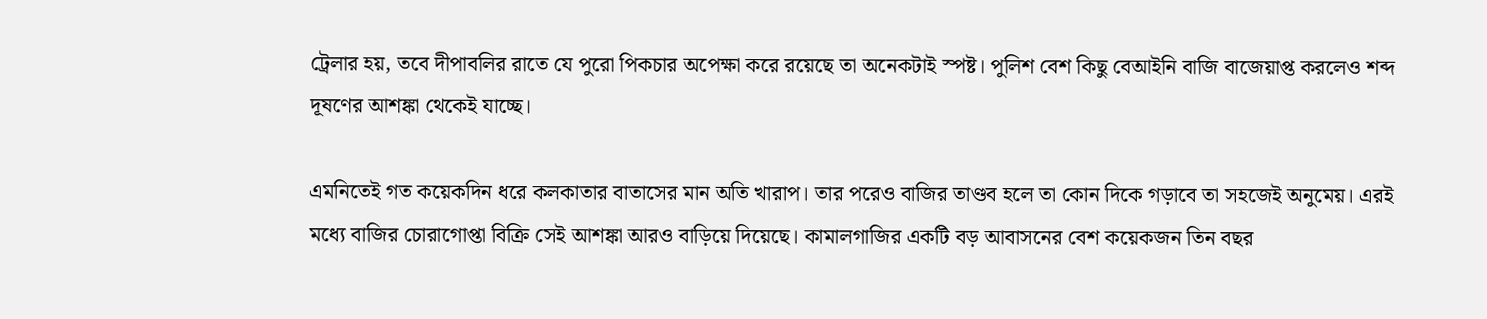ট্রেলার হয়, তবে দীপাবলির রাতে যে পুরো পিকচার অপেক্ষা করে রয়েছে তা অনেকটাই স্পষ্ট। পুলিশ বেশ কিছু বেআইনি বাজি বাজেয়াপ্ত করলেও শব্দ দূষণের আশঙ্কা থেকেই যাচ্ছে।

এমনিতেই গত কয়েকদিন ধরে কলকাতার বাতাসের মান অতি খারাপ। তার পরেও বাজির তাণ্ডব হলে তা কোন দিকে গড়াবে তা সহজেই অনুমেয়। এরই মধ্যে বাজির চোরাগোপ্তা বিক্রি সেই আশঙ্কা আরও বাড়িয়ে দিয়েছে। কামালগাজির একটি বড় আবাসনের বেশ কয়েকজন তিন বছর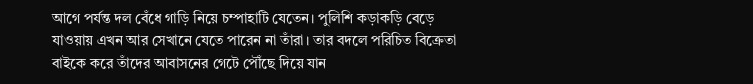আগে পর্যন্ত দল বেঁধে গাড়ি নিয়ে চম্পাহাটি যেতেন। পুলিশি কড়াকড়ি বেড়ে যাওয়ায় এখন আর সেখানে যেতে পারেন না তাঁরা। তার বদলে পরিচিত বিক্রেতা বাইকে করে তাঁদের আবাসনের গেটে পৌঁছে দিয়ে যান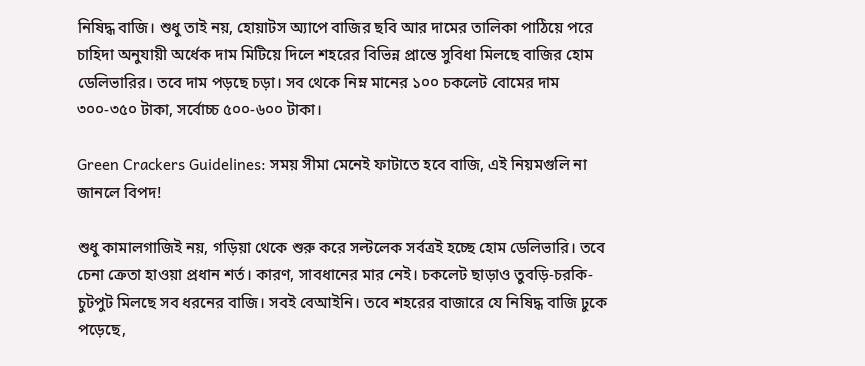নিষিদ্ধ বাজি। শুধু তাই নয়, হোয়াটস অ্যাপে বাজির ছবি আর দামের তালিকা পাঠিয়ে পরে চাহিদা অনুযায়ী অর্ধেক দাম মিটিয়ে দিলে শহরের বিভিন্ন প্রান্তে সুবিধা মিলছে বাজির হোম ডেলিভারির। তবে দাম পড়ছে চড়া। সব থেকে নিম্ন মানের ১০০ চকলেট বোমের দাম ৩০০-৩৫০ টাকা, সর্বোচ্চ ৫০০-৬০০ টাকা।

Green Crackers Guidelines: সময় সীমা মেনেই ফাটাতে হবে বাজি, এই নিয়মগুলি না জানলে বিপদ!

শুধু কামালগাজিই নয়, গড়িয়া থেকে শুরু করে সল্টলেক সর্বত্রই হচ্ছে হোম ডেলিভারি। তবে চেনা ক্রেতা হাওয়া প্রধান শর্ত। কারণ, সাবধানের মার নেই। চকলেট ছাড়াও তুবড়ি-চরকি-চুটপুট মিলছে সব ধরনের বাজি। সবই বেআইনি। তবে শহরের বাজারে যে নিষিদ্ধ বাজি ঢুকে পড়েছে,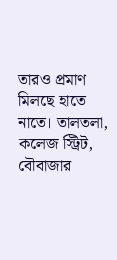তারও প্রমাণ মিলছে হাতে নাতে। তালতলা, কলেজ স্ট্রিট, বৌবাজার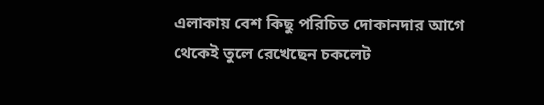এলাকায় বেশ কিছু পরিচিত দোকানদার আগে থেকেই তুলে রেখেছেন চকলেট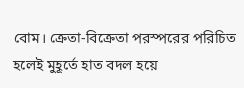বোম। ক্রেতা-বিক্রেতা পরস্পরের পরিচিত হলেই মুহূর্তে হাত বদল হয়ে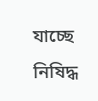যাচ্ছে নিষিদ্ধ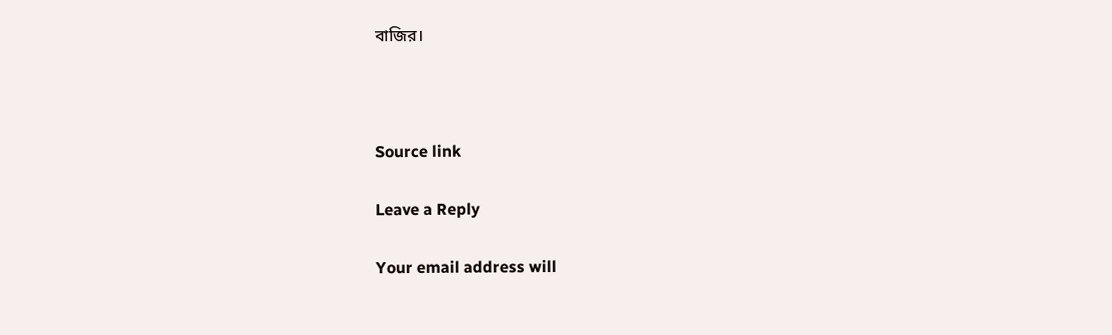বাজির।



Source link

Leave a Reply

Your email address will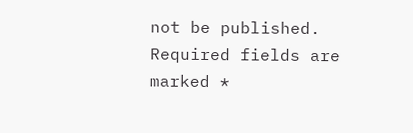not be published. Required fields are marked *